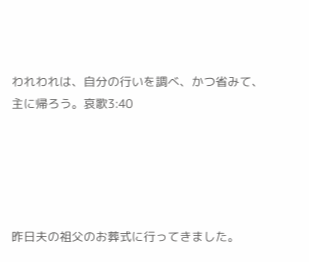われわれは、自分の行いを調べ、かつ省みて、主に帰ろう。哀歌3:40





昨日夫の祖父のお葬式に行ってきました。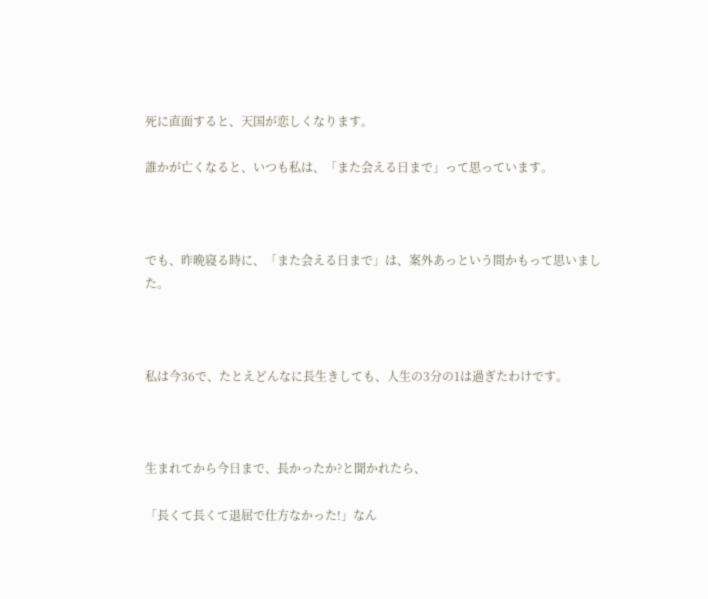死に直面すると、天国が恋しくなります。

誰かが亡くなると、いつも私は、「また会える日まで」って思っています。



でも、昨晩寝る時に、「また会える日まで」は、案外あっという間かもって思いました。



私は今36で、たとえどんなに長生きしても、人生の3分の1は過ぎたわけです。



生まれてから今日まで、長かったか?と聞かれたら、

「長くて長くて退屈で仕方なかった!」なん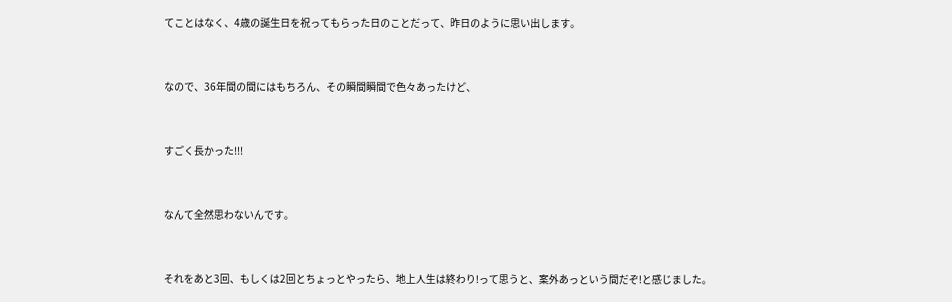てことはなく、4歳の誕生日を祝ってもらった日のことだって、昨日のように思い出します。



なので、36年間の間にはもちろん、その瞬間瞬間で色々あったけど、



すごく長かった!!!



なんて全然思わないんです。



それをあと3回、もしくは2回とちょっとやったら、地上人生は終わり!って思うと、案外あっという間だぞ!と感じました。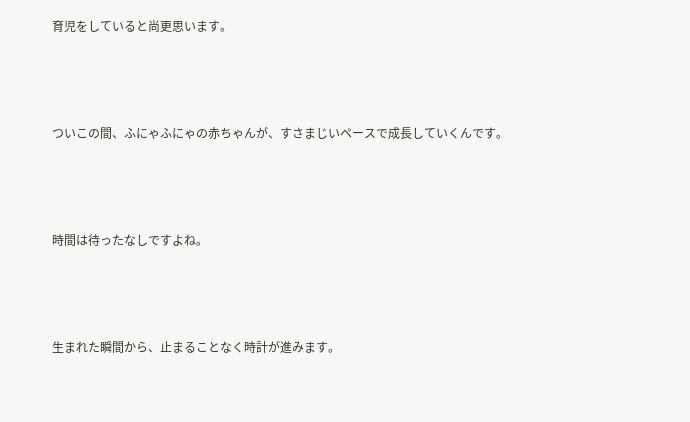育児をしていると尚更思います。



ついこの間、ふにゃふにゃの赤ちゃんが、すさまじいペースで成長していくんです。



時間は待ったなしですよね。



生まれた瞬間から、止まることなく時計が進みます。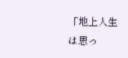「地上人生は思っ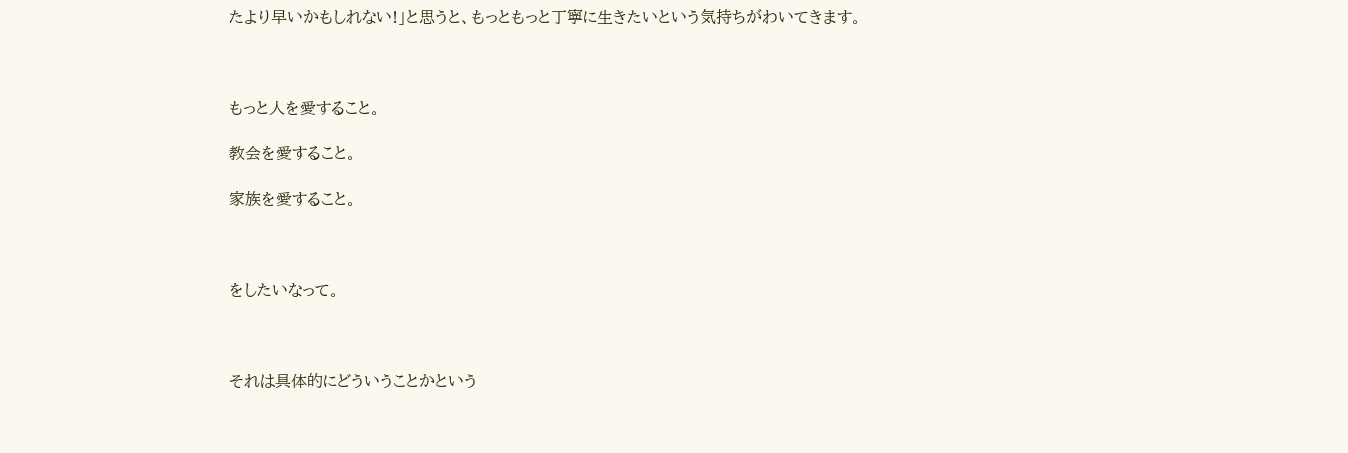たより早いかもしれない!」と思うと、もっともっと丁寧に生きたいという気持ちがわいてきます。



もっと人を愛すること。

教会を愛すること。

家族を愛すること。



をしたいなって。



それは具体的にどういうことかという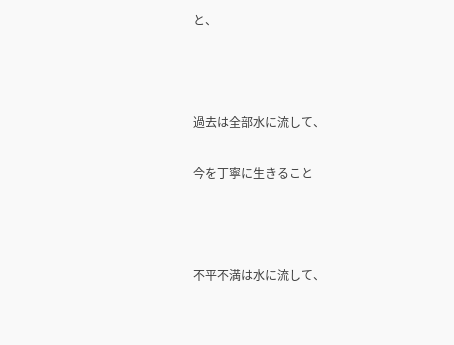と、



過去は全部水に流して、

今を丁寧に生きること



不平不満は水に流して、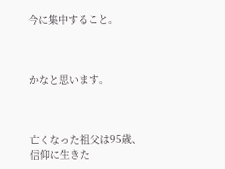今に集中すること。



かなと思います。



亡くなった祖父は95歳、信仰に生きた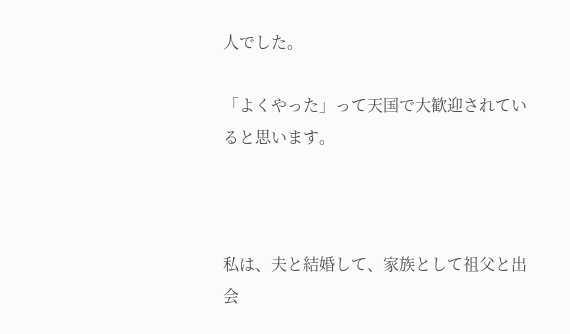人でした。

「よくやった」って天国で大歓迎されていると思います。



私は、夫と結婚して、家族として祖父と出会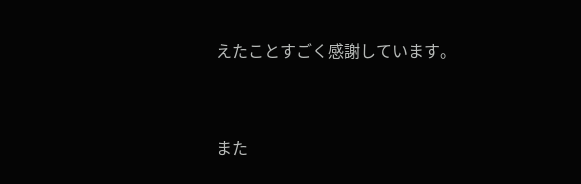えたことすごく感謝しています。



また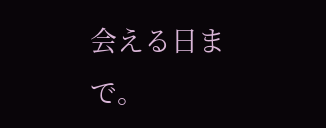会える日まで。